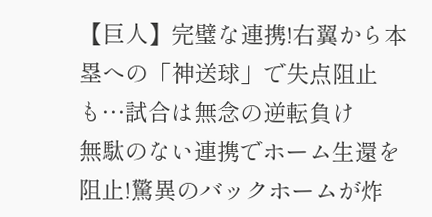【巨人】完璧な連携!右翼から本塁への「神送球」で失点阻止も…試合は無念の逆転負け
無駄のない連携でホーム生還を阻止!驚異のバックホームが炸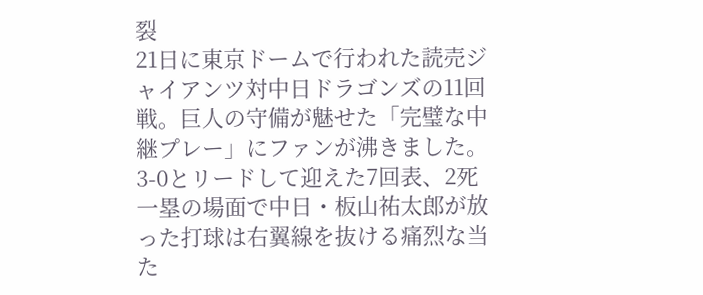裂
21日に東京ドームで行われた読売ジャイアンツ対中日ドラゴンズの11回戦。巨人の守備が魅せた「完璧な中継プレー」にファンが沸きました。3-0とリードして迎えた7回表、2死一塁の場面で中日・板山祐太郎が放った打球は右翼線を抜ける痛烈な当た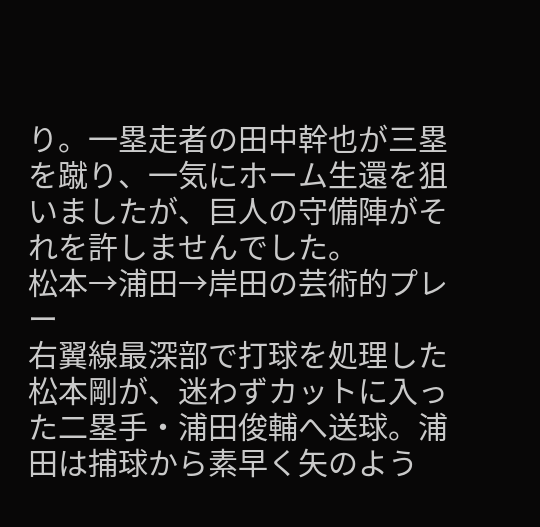り。一塁走者の田中幹也が三塁を蹴り、一気にホーム生還を狙いましたが、巨人の守備陣がそれを許しませんでした。
松本→浦田→岸田の芸術的プレー
右翼線最深部で打球を処理した松本剛が、迷わずカットに入った二塁手・浦田俊輔へ送球。浦田は捕球から素早く矢のよう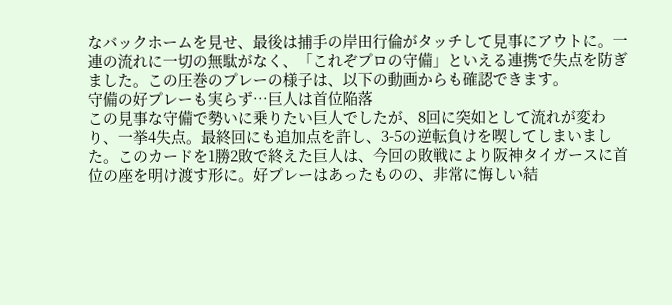なバックホームを見せ、最後は捕手の岸田行倫がタッチして見事にアウトに。一連の流れに一切の無駄がなく、「これぞプロの守備」といえる連携で失点を防ぎました。この圧巻のプレーの様子は、以下の動画からも確認できます。
守備の好プレーも実らず…巨人は首位陥落
この見事な守備で勢いに乗りたい巨人でしたが、8回に突如として流れが変わり、一挙4失点。最終回にも追加点を許し、3-5の逆転負けを喫してしまいました。このカードを1勝2敗で終えた巨人は、今回の敗戦により阪神タイガースに首位の座を明け渡す形に。好プレーはあったものの、非常に悔しい結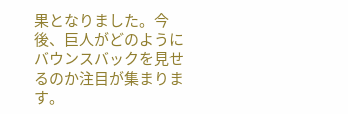果となりました。今後、巨人がどのようにバウンスバックを見せるのか注目が集まります。